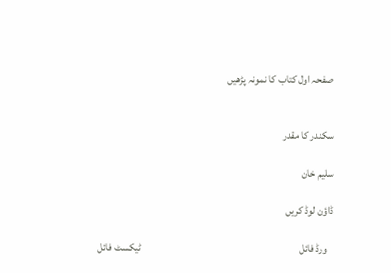صفحہ اول کتاب کا نمونہ پڑھیں


سکندر کا مقدر

سلیم خان

ڈاؤن لوڈ کریں

   ورڈ فائل                                                                          ٹیکسٹ فائل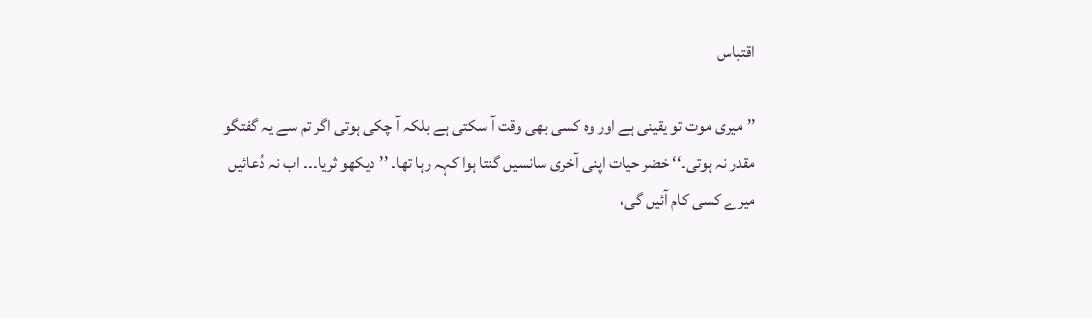اقتباس

’’میری موت تو یقینی ہے اور وہ کسی بھی وقت آ سکتی ہے بلکہ آ چکی ہوتی اگر تم سے یہ گفتگو مقدر نہ ہوتی۔‘‘ خضر حیات اپنی آخری سانسیں گنتا ہوا کہہ رہا تھا۔ ’’دیکھو ثریا۔۔۔ اب نہ دُعائیں میرے کسی کام آئیں گی،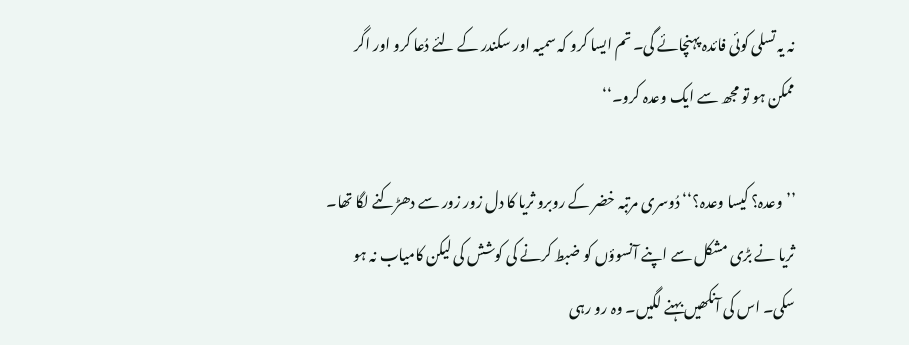نہ یہ تسلی کوئی فائدہ پہنچائے گی۔ تم ایسا کرو کہ سمیہ اور سکندر کے لئے دُعا کرو اور اگر ممکن ہو تو مجھ سے ایک وعدہ کرو۔‘‘

’’وعدہ؟ کیسا وعدہ؟‘‘ دُوسری مرتبہ خضر کے روبرو ثریا کا دل زور زور سے دھڑکنے لگا تھا۔ ثریا نے بڑی مشکل سے اپنے آنسوؤں کو ضبط کرنے کی کوشش کی لیکن کامیاب نہ ہو سکی۔ اس کی آنکھیں بہنے لگیں۔ وہ رو رہی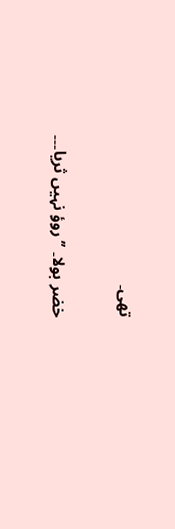تھی۔

خضر بولا۔ ’’روؤ نہیں ثریا۔۔۔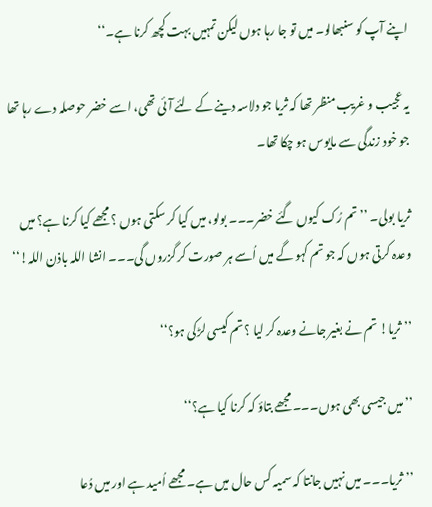اپنے آپ کو سنبھالو۔ میں تو جا رہا ہوں لیکن تمہیں بہت کچھ کرنا ہے۔‘‘

یہ عجیب و غریب منظر تھا کہ ثریا جو دلاسہ دینے کے لئے آئی تھی، اسے خضر حوصلہ دے رہا تھا جو خود زندگی سے مایوس ہو چکا تھا۔

ثریا بولی۔ ’’تم رُک کیوں گئے خضر۔۔۔ بولو، میں کیا کر سکتی ہوں ؟ مجھے کیا کرنا ہے؟ میں وعدہ کرتی ہوں کہ جو تم کہو گے میں اُسے ہر صورت کر گزروں گی۔۔۔ انشا اللہ باذن اللہ!‘‘

’’ثریا! تم نے بغیر جانے وعدہ کر لیا ؟ تم کیسی لڑکی ہو؟‘‘

’’میں جیسی بھی ہوں۔۔۔ مجھے بتاؤ کہ کرنا کیا ہے؟‘‘

’’ثریا۔۔۔ میں نہیں جانتا کہ سمیہ کس حال میں ہے۔ مجھے اُمید ہے اور میں دُعا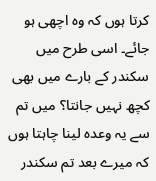کرتا ہوں کہ وہ اچھی ہو جائے۔ اسی طرح میں سکندر کے بارے میں بھی کچھ نہیں جانتا؟ میں تم سے یہ وعدہ لینا چاہتا ہوں کہ میرے بعد تم سکندر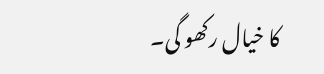کا خیال رکھو گی۔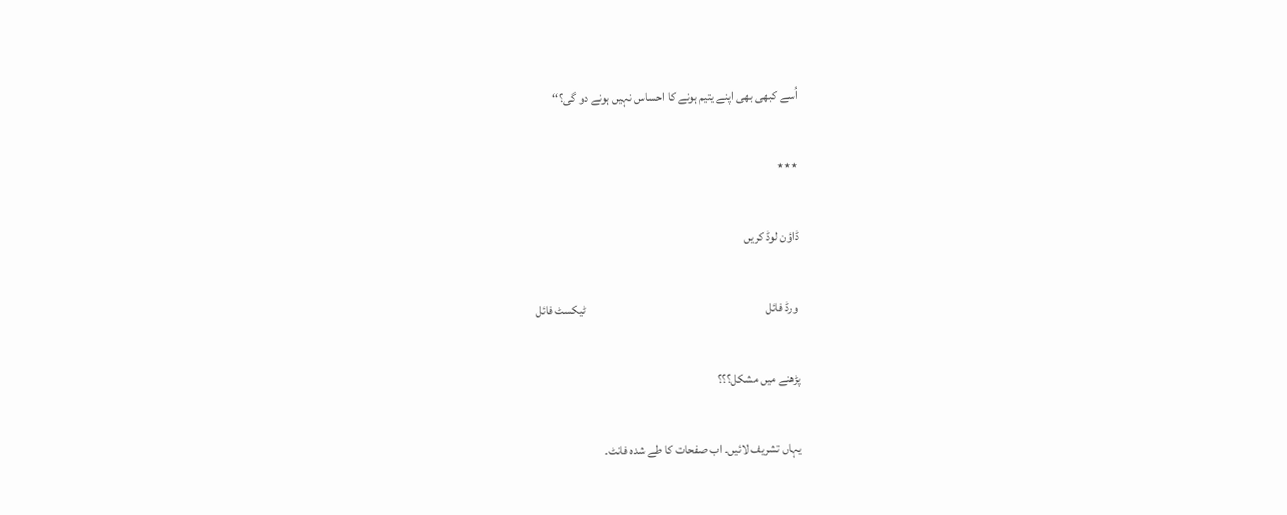اُسے کبھی بھی اپنے یتیم ہونے کا احساس نہیں ہونے دو گی؟‘‘

٭٭٭

ڈاؤن لوڈ کریں

 ورڈ فائل                                                                          ٹیکسٹ فائل

پڑھنے میں مشکل؟؟؟

یہاں تشریف لائیں۔ اب صفحات کا طے شدہ فانٹ۔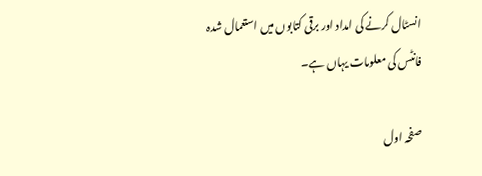انسٹال کرنے کی امداد اور برقی کتابوں میں استعمال شدہ فانٹس کی معلومات یہاں ہے۔

صفحہ اول